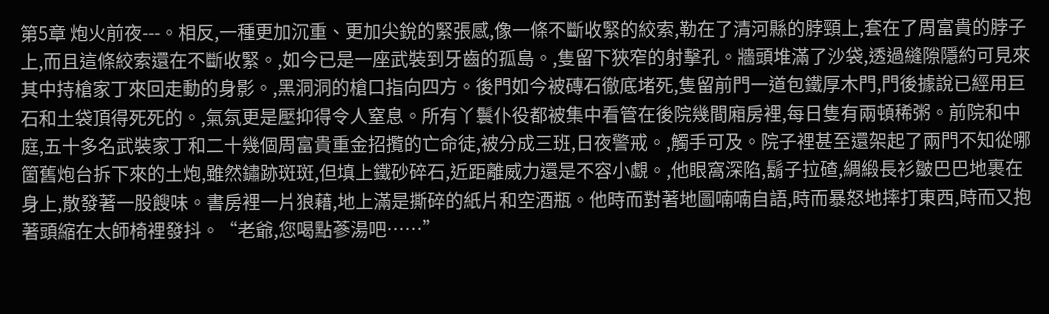第5章 炮火前夜---。相反,一種更加沉重、更加尖銳的緊張感,像一條不斷收緊的絞索,勒在了清河縣的脖頸上,套在了周富貴的脖子上,而且這條絞索還在不斷收緊。,如今已是一座武裝到牙齒的孤島。,隻留下狹窄的射擊孔。牆頭堆滿了沙袋,透過縫隙隱約可見來其中持槍家丁來回走動的身影。,黑洞洞的槍口指向四方。後門如今被磚石徹底堵死,隻留前門一道包鐵厚木門,門後據說已經用巨石和土袋頂得死死的。,氣氛更是壓抑得令人窒息。所有丫鬟仆役都被集中看管在後院幾間廂房裡,每日隻有兩頓稀粥。前院和中庭,五十多名武裝家丁和二十幾個周富貴重金招攬的亡命徒,被分成三班,日夜警戒。,觸手可及。院子裡甚至還架起了兩門不知從哪箇舊炮台拆下來的土炮,雖然鏽跡斑斑,但填上鐵砂碎石,近距離威力還是不容小覷。,他眼窩深陷,鬍子拉碴,綢緞長衫皺巴巴地裹在身上,散發著一股餿味。書房裡一片狼藉,地上滿是撕碎的紙片和空酒瓶。他時而對著地圖喃喃自語,時而暴怒地摔打東西,時而又抱著頭縮在太師椅裡發抖。“老爺,您喝點蔘湯吧……”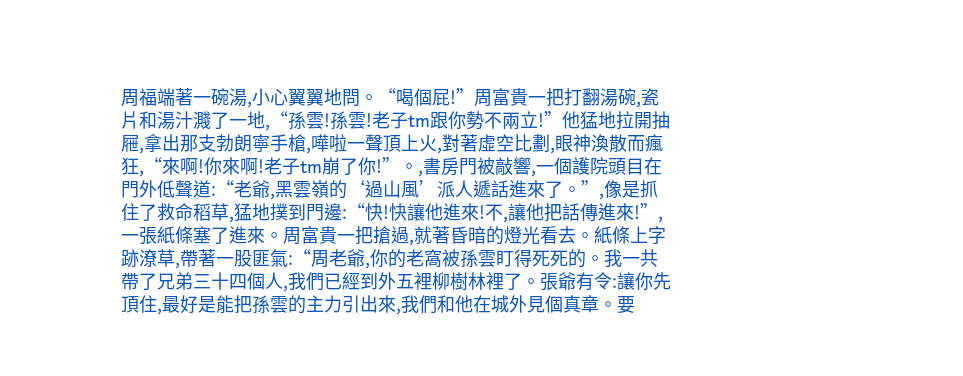周福端著一碗湯,小心翼翼地問。“喝個屁!”周富貴一把打翻湯碗,瓷片和湯汁濺了一地,“孫雲!孫雲!老子tm跟你勢不兩立!”他猛地拉開抽屜,拿出那支勃朗寧手槍,嘩啦一聲頂上火,對著虛空比劃,眼神渙散而瘋狂,“來啊!你來啊!老子tm崩了你!”。,書房門被敲響,一個護院頭目在門外低聲道:“老爺,黑雲嶺的‘過山風’派人遞話進來了。”,像是抓住了救命稻草,猛地撲到門邊:“快!快讓他進來!不,讓他把話傳進來!”,一張紙條塞了進來。周富貴一把搶過,就著昏暗的燈光看去。紙條上字跡潦草,帶著一股匪氣:“周老爺,你的老窩被孫雲盯得死死的。我一共帶了兄弟三十四個人,我們已經到外五裡柳樹林裡了。張爺有令:讓你先頂住,最好是能把孫雲的主力引出來,我們和他在城外見個真章。要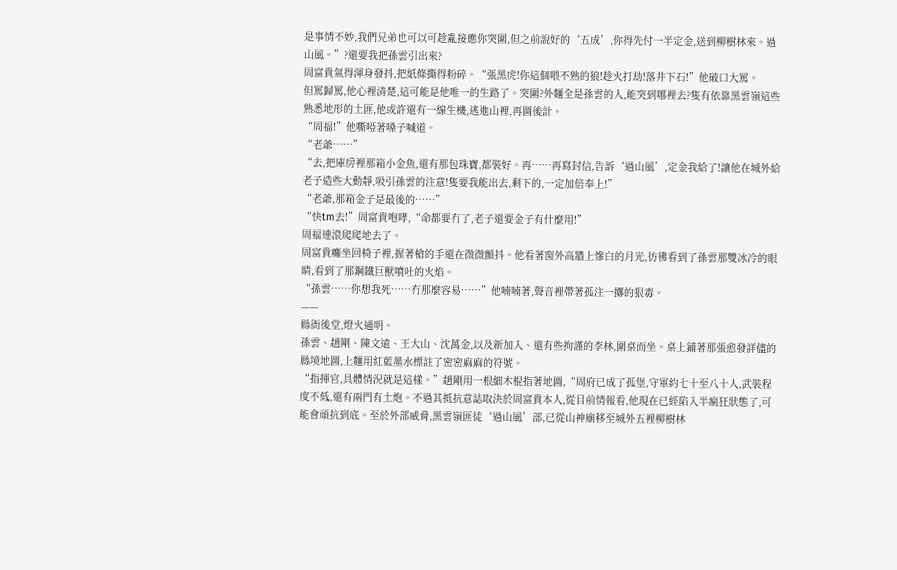是事情不妙,我們兄弟也可以可趁亂接應你突圍,但之前說好的‘五成’,你得先付一半定金,送到柳樹林來。過山風。”?還要我把孫雲引出來?
周富貴氣得渾身發抖,把紙條撕得粉碎。“張黑虎!你這個喂不熟的狼!趁火打劫!落井下石!”他破口大罵。
但罵歸罵,他心裡清楚,這可能是他唯一的生路了。突圍?外麵全是孫雲的人,能突到哪裡去?隻有依靠黑雲嶺這些熟悉地形的土匪,他或許還有一線生機,逃進山裡,再圖後計。
“周福!”他嘶啞著嗓子喊道。
“老爺……”
“去,把庫房裡那箱小金魚,還有那包珠寶,都裝好。再……再寫封信,告訴‘過山風’,定金我給了!讓他在城外給老子造些大動靜,吸引孫雲的注意!隻要我能出去,剩下的,一定加倍奉上!”
“老爺,那箱金子是最後的……”
“快tm去!”周富貴咆哮,“命都要冇了,老子還要金子有什麼用!”
周福連滾爬爬地去了。
周富貴癱坐回椅子裡,握著槍的手還在微微顫抖。他看著窗外高牆上慘白的月光,彷彿看到了孫雲那雙冰冷的眼睛,看到了那鋼鐵巨獸噴吐的火焰。
“孫雲……你想我死……冇那麼容易……”他喃喃著,聲音裡帶著孤注一擲的狠毒。
——
縣衙後堂,燈火通明。
孫雲、趙剛、陳文遠、王大山、沈萬金,以及新加入、還有些拘謹的李林,圍桌而坐。桌上鋪著那張愈發詳儘的縣境地圖,上麵用紅藍墨水標註了密密麻麻的符號。
“指揮官,具體情況就是這樣。”趙剛用一根細木棍指著地圖,“周府已成了孤堡,守軍約七十至八十人,武裝程度不低,還有兩門有土炮。不過其抵抗意誌取決於周富貴本人,從目前情報看,他現在已經陷入半瘋狂狀態了,可能會頑抗到底。至於外部威脅,黑雲嶺匪徒‘過山風’部,已從山神廟移至城外五裡柳樹林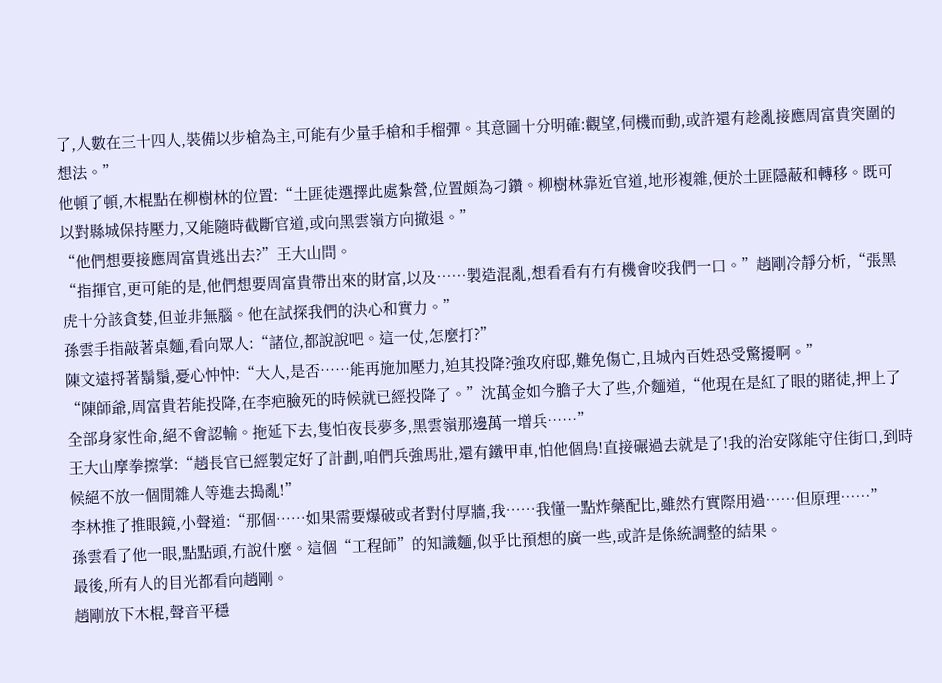了,人數在三十四人,裝備以步槍為主,可能有少量手槍和手榴彈。其意圖十分明確:觀望,伺機而動,或許還有趁亂接應周富貴突圍的想法。”
他頓了頓,木棍點在柳樹林的位置:“土匪徒選擇此處紮營,位置頗為刁鑽。柳樹林靠近官道,地形複雜,便於土匪隱蔽和轉移。既可以對縣城保持壓力,又能隨時截斷官道,或向黑雲嶺方向撤退。”
“他們想要接應周富貴逃出去?”王大山問。
“指揮官,更可能的是,他們想要周富貴帶出來的財富,以及……製造混亂,想看看有冇有機會咬我們一口。”趙剛冷靜分析,“張黑虎十分該貪婪,但並非無腦。他在試探我們的決心和實力。”
孫雲手指敲著桌麵,看向眾人:“諸位,都說說吧。這一仗,怎麼打?”
陳文遠捋著鬍鬚,憂心忡忡:“大人,是否……能再施加壓力,迫其投降?強攻府邸,難免傷亡,且城內百姓恐受驚擾啊。”
“陳師爺,周富貴若能投降,在李疤臉死的時候就已經投降了。”沈萬金如今膽子大了些,介麵道,“他現在是紅了眼的賭徒,押上了全部身家性命,絕不會認輸。拖延下去,隻怕夜長夢多,黑雲嶺那邊萬一增兵……”
王大山摩拳擦掌:“趙長官已經製定好了計劃,咱們兵強馬壯,還有鐵甲車,怕他個鳥!直接碾過去就是了!我的治安隊能守住街口,到時候絕不放一個閒雜人等進去搗亂!”
李林推了推眼鏡,小聲道:“那個……如果需要爆破或者對付厚牆,我……我懂一點炸藥配比,雖然冇實際用過……但原理……”
孫雲看了他一眼,點點頭,冇說什麼。這個“工程師”的知識麵,似乎比預想的廣一些,或許是係統調整的結果。
最後,所有人的目光都看向趙剛。
趙剛放下木棍,聲音平穩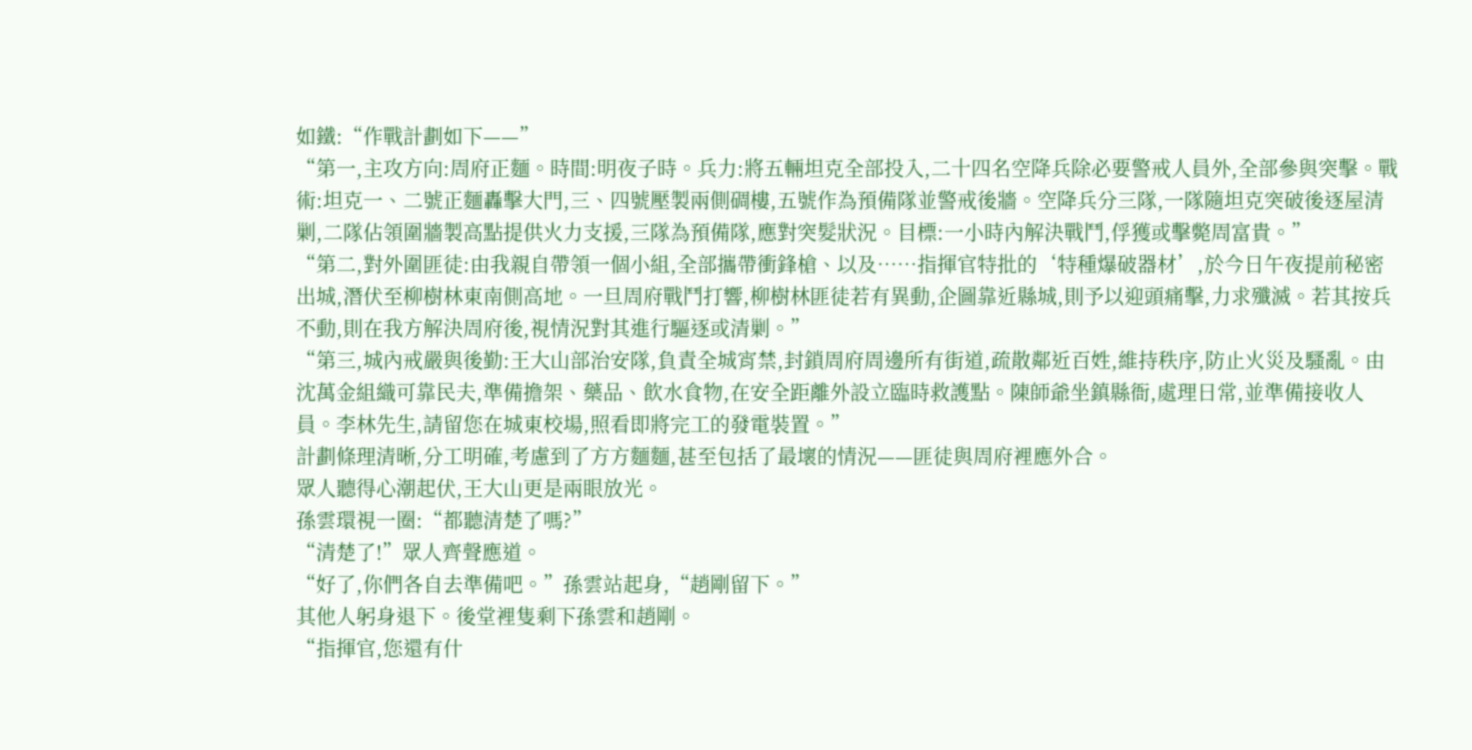如鐵:“作戰計劃如下——”
“第一,主攻方向:周府正麵。時間:明夜子時。兵力:將五輛坦克全部投入,二十四名空降兵除必要警戒人員外,全部參與突擊。戰術:坦克一、二號正麵轟擊大門,三、四號壓製兩側碉樓,五號作為預備隊並警戒後牆。空降兵分三隊,一隊隨坦克突破後逐屋清剿,二隊佔領圍牆製高點提供火力支援,三隊為預備隊,應對突髮狀況。目標:一小時內解決戰鬥,俘獲或擊斃周富貴。”
“第二,對外圍匪徒:由我親自帶領一個小組,全部攜帶衝鋒槍、以及……指揮官特批的‘特種爆破器材’,於今日午夜提前秘密出城,潛伏至柳樹林東南側高地。一旦周府戰鬥打響,柳樹林匪徒若有異動,企圖靠近縣城,則予以迎頭痛擊,力求殲滅。若其按兵不動,則在我方解決周府後,視情況對其進行驅逐或清剿。”
“第三,城內戒嚴與後勤:王大山部治安隊,負責全城宵禁,封鎖周府周邊所有街道,疏散鄰近百姓,維持秩序,防止火災及騷亂。由沈萬金組織可靠民夫,準備擔架、藥品、飲水食物,在安全距離外設立臨時救護點。陳師爺坐鎮縣衙,處理日常,並準備接收人員。李林先生,請留您在城東校場,照看即將完工的發電裝置。”
計劃條理清晰,分工明確,考慮到了方方麵麵,甚至包括了最壞的情況——匪徒與周府裡應外合。
眾人聽得心潮起伏,王大山更是兩眼放光。
孫雲環視一圈:“都聽清楚了嗎?”
“清楚了!”眾人齊聲應道。
“好了,你們各自去準備吧。”孫雲站起身,“趙剛留下。”
其他人躬身退下。後堂裡隻剩下孫雲和趙剛。
“指揮官,您還有什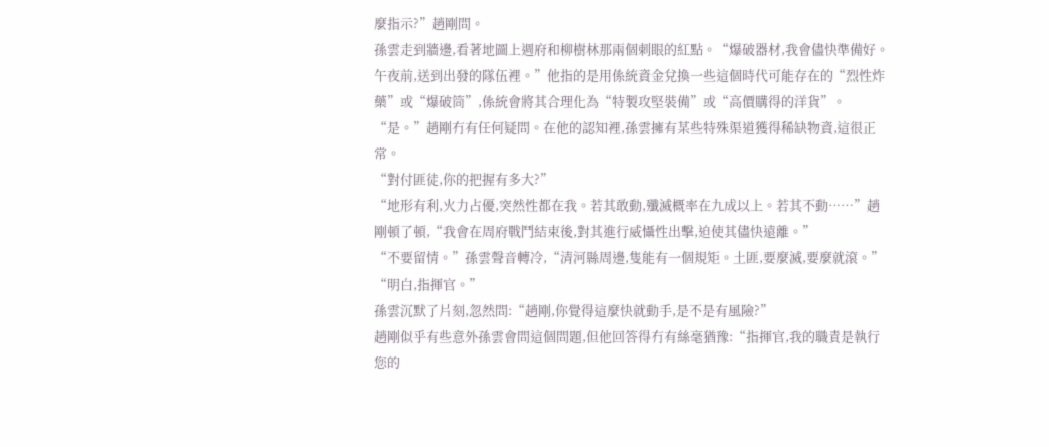麼指示?”趙剛問。
孫雲走到牆邊,看著地圖上週府和柳樹林那兩個刺眼的紅點。“爆破器材,我會儘快準備好。午夜前,送到出發的隊伍裡。”他指的是用係統資金兌換一些這個時代可能存在的“烈性炸藥”或“爆破筒”,係統會將其合理化為“特製攻堅裝備”或“高價購得的洋貨”。
“是。”趙剛冇有任何疑問。在他的認知裡,孫雲擁有某些特殊渠道獲得稀缺物資,這很正常。
“對付匪徒,你的把握有多大?”
“地形有利,火力占優,突然性都在我。若其敢動,殲滅概率在九成以上。若其不動……”趙剛頓了頓,“我會在周府戰鬥結束後,對其進行威懾性出擊,迫使其儘快遠離。”
“不要留情。”孫雲聲音轉冷,“清河縣周邊,隻能有一個規矩。土匪,要麼滅,要麼就滾。”
“明白,指揮官。”
孫雲沉默了片刻,忽然問:“趙剛,你覺得這麼快就動手,是不是有風險?”
趙剛似乎有些意外孫雲會問這個問題,但他回答得冇有絲毫猶豫:“指揮官,我的職責是執行您的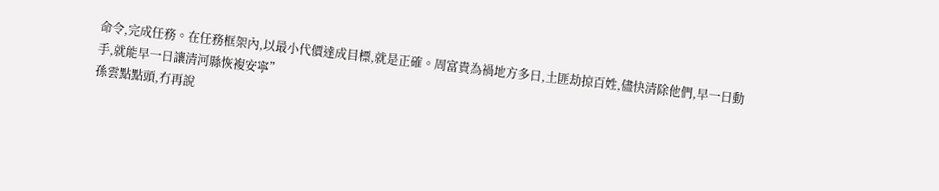命令,完成任務。在任務框架內,以最小代價達成目標,就是正確。周富貴為禍地方多日,土匪劫掠百姓,儘快清除他們,早一日動手,就能早一日讓清河縣恢複安寧”
孫雲點點頭,冇再說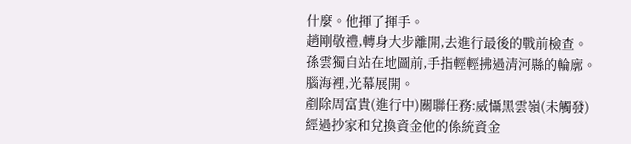什麼。他揮了揮手。
趙剛敬禮,轉身大步離開,去進行最後的戰前檢查。
孫雲獨自站在地圖前,手指輕輕拂過清河縣的輪廓。
腦海裡,光幕展開。
剷除周富貴(進行中)關聯任務:威懾黑雲嶺(未觸發)
經過抄家和兌換資金他的係統資金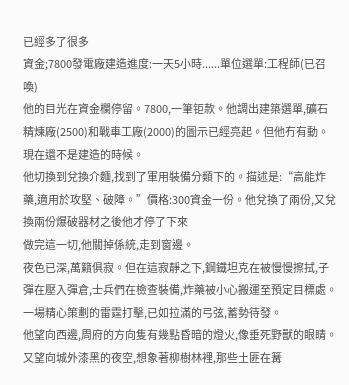已經多了很多
資金;7800發電廠建造進度:一天5小時......單位選單:工程師(已召喚)
他的目光在資金欄停留。7800,一筆钜款。他調出建築選單,礦石精煉廠(2500)和戰車工廠(2000)的圖示已經亮起。但他冇有動。現在還不是建造的時候。
他切換到兌換介麵,找到了軍用裝備分類下的。描述是:“高能炸藥,適用於攻堅、破障。”價格:300資金一份。他兌換了兩份,又兌換兩份爆破器材之後他才停了下來
做完這一切,他關掉係統,走到窗邊。
夜色已深,萬籟俱寂。但在這寂靜之下,鋼鐵坦克在被慢慢擦拭,子彈在壓入彈倉,士兵們在檢查裝備,炸藥被小心搬運至預定目標處。
一場精心策劃的雷霆打擊,已如拉滿的弓弦,蓄勢待發。
他望向西邊,周府的方向隻有幾點昏暗的燈火,像垂死野獸的眼睛。
又望向城外漆黑的夜空,想象著柳樹林裡,那些土匪在篝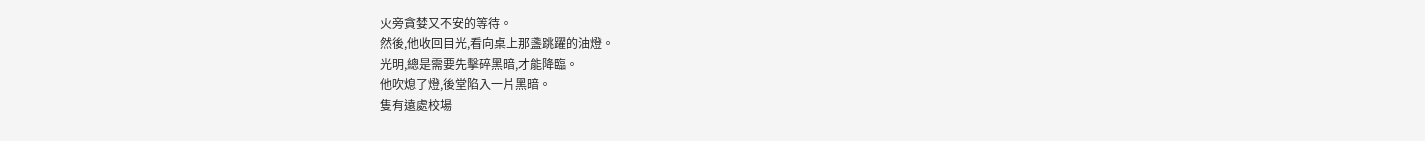火旁貪婪又不安的等待。
然後,他收回目光,看向桌上那盞跳躍的油燈。
光明,總是需要先擊碎黑暗,才能降臨。
他吹熄了燈,後堂陷入一片黑暗。
隻有遠處校場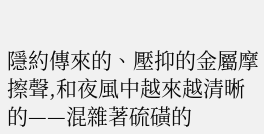隱約傳來的、壓抑的金屬摩擦聲,和夜風中越來越清晰的——混雜著硫磺的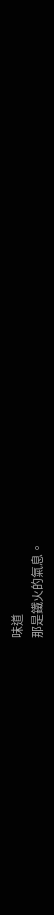味道
那是鐵火的氣息。